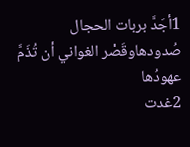1أجَدَّ بربات الحجال صُدودهاوقَصْر الغواني أن تُذَمَّ عهودُها
2غدت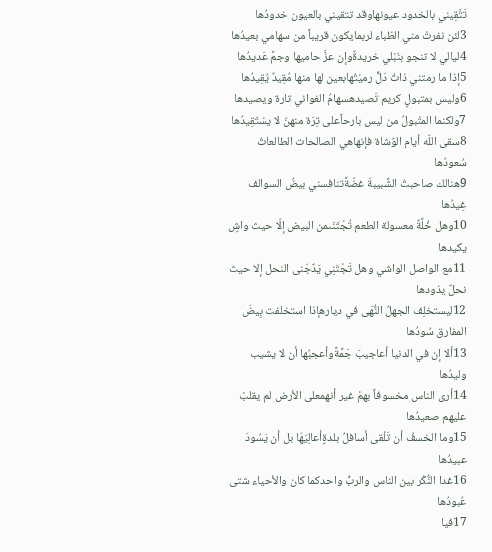تَتَّقِيني بالخدود عيونهاوقد تتقيني بالعيون خدودُها
3لئن نفرتْ مني الظباء لربمايكون قريباً من سهامي بعيدُها
4ليالي لا تنجو بنَبْلي خريدةٌوإن عزَّ حاميها وجمَّ عَديدُها
5إذا ما رمتني ذاتُ دَلٍّ رميْتُهابعين لها منها مُقِيدٌ يُقِيدُها
6وليس بمتبولٍ كريم تَصيدهسهامُ الغواني تارة ويصيدها
7ولكنما المتْبولُ من ليس بارحاًعلى تِرَة منهنّ لا يسْتَقِيدُها
8سقى اللّه أيام الوُشاة فإنهاهي الصالحات الطالعاتُ سُعودُها
9هنالك صاحبتُ الشَّبيبةَ غضّةًتنافسني بيضُ السوالف غِيدُها
10وهل خُلَّةٌ معسولة الطعم تُجْتَنَىمن البيض إلّا حيث واشٍ يكيدها
11مع الواصل الواشي وهل تَجْتَنِي يَدٌجَنى النحل إلا حيث نحلٌ يذودها
12ليستخلِف الجهلُ النُّهَى في ديارهإذا استخلفت بِيضَ المفارق سُودُها
13ألا إن في الدنيا أعاجيبَ جَمَّةًوأعجبُها أن لا يشيب وليدُها
14أرى الناس مخسوفاً بهمْ غير أنهمعلى الأرض لم يقلبْ عليهم صعيدُها
15وما الخسفُ أن تَلْقى أسافلُ بلدةٍأعالِيَهَا بل أن يَسُودَ عبيدُها
16غدا النُّكْر بين الناس والربُّ واحدكما كان والأحياء شتى عُبودُها
17فيا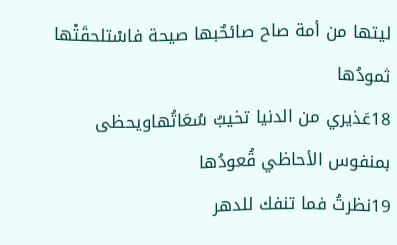ليتها من أمة صاح صائحٌبها صيحة فاسْتلحقَتْها ثمودُها
18عَذيري من الدنيا تخيبُ سُعَاتُهاويحظى بمنفوس الأحاظي قُعودُها
19نظرتُ فما تنفك للدهر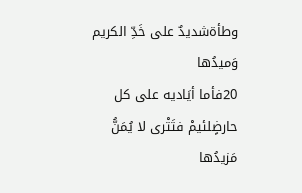وطأةشديدٌ على خَدِّ الكريم وَميدُها
20فأما أيَاديه على كل حارضٍلئيمْ فتَتْرى لا يُمَنُّ مَزيدُها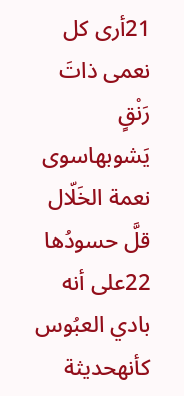21أرى كل نعمى ذاتَ رَنْقٍ يَشوبهاسوى نعمة الخَلّال قلَّ حسودُها
22على أنه بادي العبُوس كأنهحديثة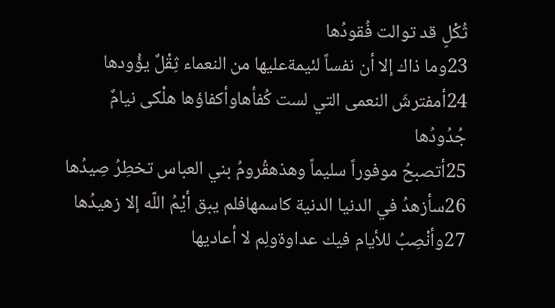ثُكْلٍ قد توالت فُقودُها
23وما ذاك إلا أن نفساً لئيمةعليها من النعماء ثِقْلٌ يؤُودها
24أمفترشَ النعمى التي لست كُفأهاوأكفاؤها هلْكى نيامٌ جُدُودُها
25أتصبحُ موفوراً سليماً وهذهقُرومُ بني العباس تخطِرُ صِيدُها
26سأزهدُ في الدنيا الدنية كاسمهافلم يبق أيْمُ اللّه إلا زهيدُها
27وأنْصِبُ للأيام فيك عداوةولِم لا أعاديها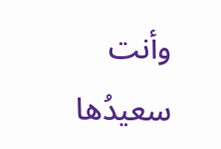وأنت سعيدُها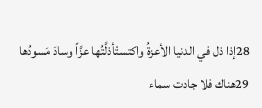28إذا ذل في الدنيا الأعزةُ واكتستْأذلَّتُها عزَّاً وسادَ مَسودُها
29هناك فلا جادت سماء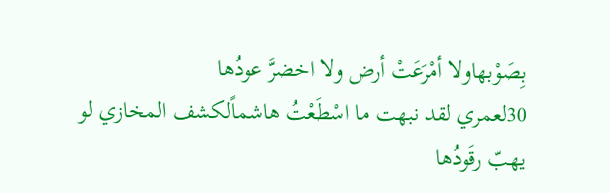بِصَوْبهاولا أمْرَعَتْ أرض ولا اخضرَّ عودُها
30لعمري لقد نبهت ما اسْطَعْتُ هاشماًلكشف المخازي لو يهبّ رقَودُها